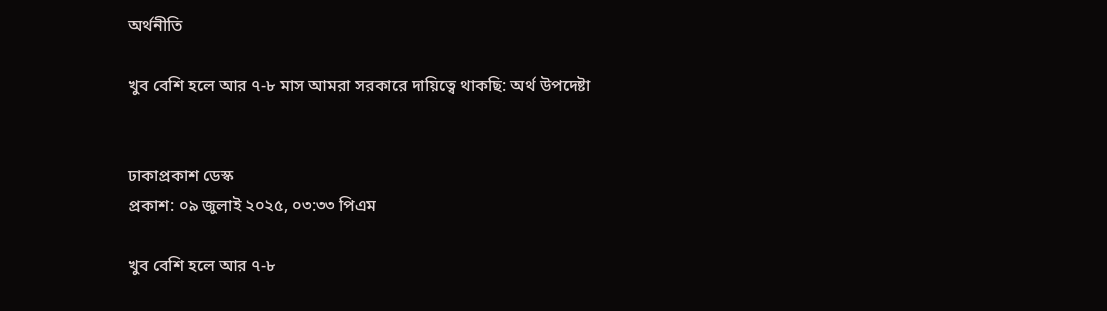অর্থনীতি

খুব বেশি হলে আর ৭-৮ মাস আমরা সরকারে দায়িত্বে থাকছি: অর্থ উপদেষ্টা


ঢাকাপ্রকাশ ডেস্ক
প্রকাশ: ০৯ জুলাই ২০২৫, ০৩:৩৩ পিএম

খুব বেশি হলে আর ৭-৮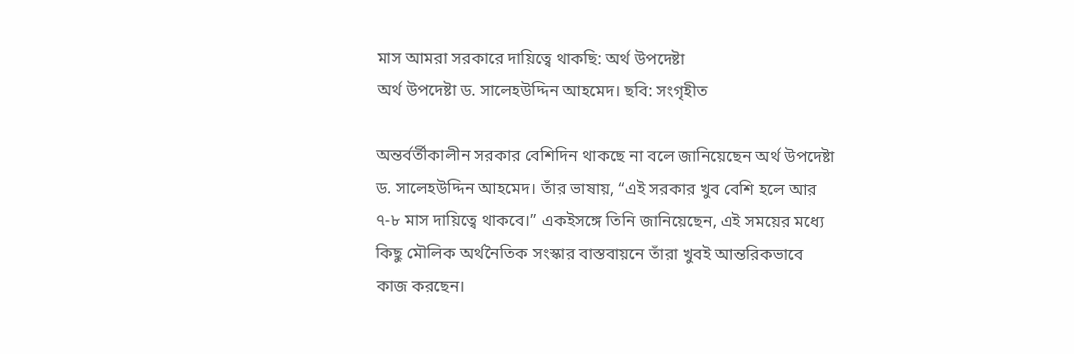মাস আমরা সরকারে দায়িত্বে থাকছি: অর্থ উপদেষ্টা
অর্থ উপদেষ্টা ড. সালেহউদ্দিন আহমেদ। ছবি: সংগৃহীত

অন্তর্বর্তীকালীন সরকার বেশিদিন থাকছে না বলে জানিয়েছেন অর্থ উপদেষ্টা ড. সালেহউদ্দিন আহমেদ। তাঁর ভাষায়, “এই সরকার খুব বেশি হলে আর ৭-৮ মাস দায়িত্বে থাকবে।” একইসঙ্গে তিনি জানিয়েছেন, এই সময়ের মধ্যে কিছু মৌলিক অর্থনৈতিক সংস্কার বাস্তবায়নে তাঁরা খুবই আন্তরিকভাবে কাজ করছেন।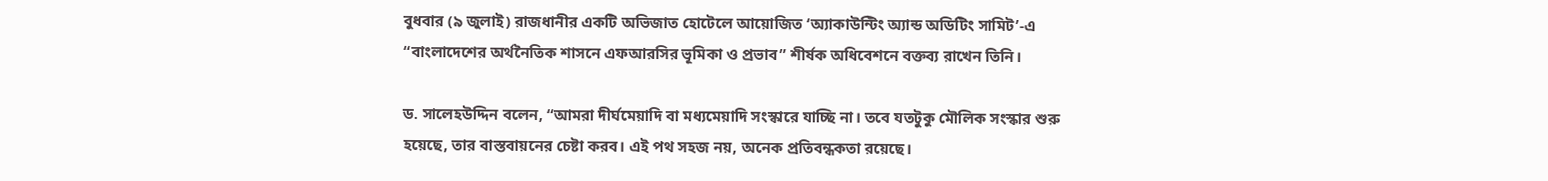বুধবার (৯ জুলাই) রাজধানীর একটি অভিজাত হোটেলে আয়োজিত ‘অ্যাকাউন্টিং অ্যান্ড অডিটিং সামিট’-এ “বাংলাদেশের অর্থনৈতিক শাসনে এফআরসির ভূমিকা ও প্রভাব” শীর্ষক অধিবেশনে বক্তব্য রাখেন তিনি।

ড. সালেহউদ্দিন বলেন, “আমরা দীর্ঘমেয়াদি বা মধ্যমেয়াদি সংস্কারে যাচ্ছি না। তবে যতটুকু মৌলিক সংস্কার শুরু হয়েছে, তার বাস্তবায়নের চেষ্টা করব। এই পথ সহজ নয়, অনেক প্রতিবন্ধকতা রয়েছে।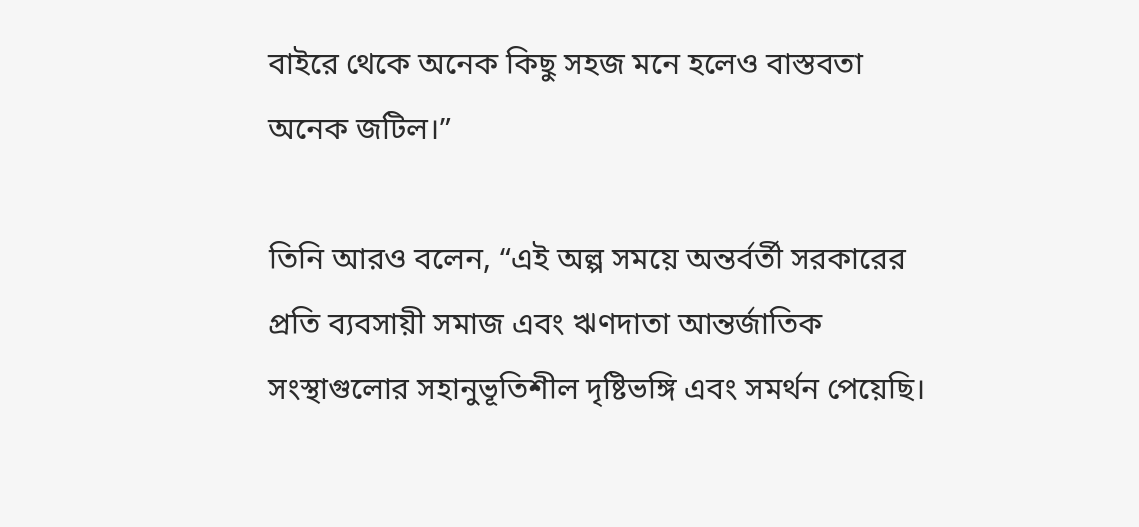বাইরে থেকে অনেক কিছু সহজ মনে হলেও বাস্তবতা অনেক জটিল।”

তিনি আরও বলেন, “এই অল্প সময়ে অন্তর্বর্তী সরকারের প্রতি ব্যবসায়ী সমাজ এবং ঋণদাতা আন্তর্জাতিক সংস্থাগুলোর সহানুভূতিশীল দৃষ্টিভঙ্গি এবং সমর্থন পেয়েছি।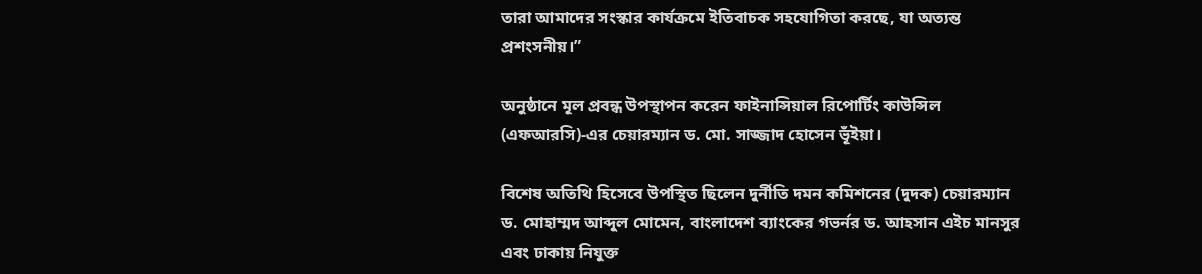তারা আমাদের সংস্কার কার্যক্রমে ইতিবাচক সহযোগিতা করছে, যা অত্যন্ত প্রশংসনীয়।”

অনুষ্ঠানে মূল প্রবন্ধ উপস্থাপন করেন ফাইনান্সিয়াল রিপোর্টিং কাউন্সিল (এফআরসি)-এর চেয়ারম্যান ড. মো. সাজ্জাদ হোসেন ভূঁইয়া।

বিশেষ অতিথি হিসেবে উপস্থিত ছিলেন দুর্নীতি দমন কমিশনের (দুদক) চেয়ারম্যান ড. মোহাম্মদ আব্দুল মোমেন, বাংলাদেশ ব্যাংকের গভর্নর ড. আহসান এইচ মানসুর এবং ঢাকায় নিযুক্ত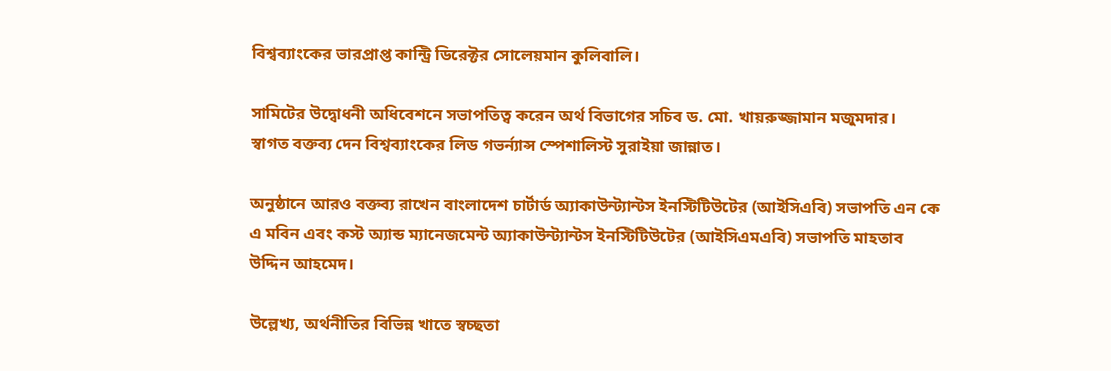বিশ্বব্যাংকের ভারপ্রাপ্ত কান্ট্রি ডিরেক্টর সোলেয়মান কুলিবালি।

সামিটের উদ্বোধনী অধিবেশনে সভাপতিত্ব করেন অর্থ বিভাগের সচিব ড. মো. খায়রুজ্জামান মজুমদার।
স্বাগত বক্তব্য দেন বিশ্বব্যাংকের লিড গভর্ন্যান্স স্পেশালিস্ট সুরাইয়া জান্নাত।

অনুষ্ঠানে আরও বক্তব্য রাখেন বাংলাদেশ চার্টার্ড অ্যাকাউন্ট্যান্টস ইনস্টিটিউটের (আইসিএবি) সভাপতি এন কে এ মবিন এবং কস্ট অ্যান্ড ম্যানেজমেন্ট অ্যাকাউন্ট্যান্টস ইনস্টিটিউটের (আইসিএমএবি) সভাপতি মাহতাব উদ্দিন আহমেদ।

উল্লেখ্য, অর্থনীতির বিভিন্ন খাতে স্বচ্ছতা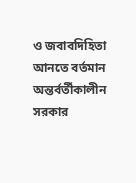ও জবাবদিহিতা আনতে বর্তমান অন্তর্বর্তীকালীন সরকার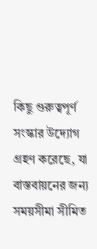কিছু গুরুত্বপূর্ণ সংস্কার উদ্যোগ গ্রহণ করেছে, যা বাস্তবায়নের জন্য সময়সীমা সীমিত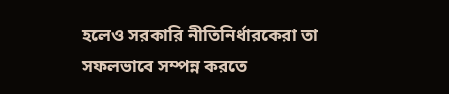হলেও সরকারি নীতিনির্ধারকেরা তা সফলভাবে সম্পন্ন করতে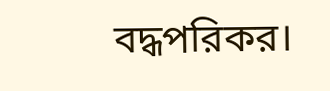বদ্ধপরিকর।